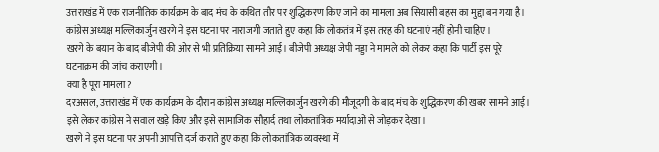उत्तराखंड में एक राजनीतिक कार्यक्रम के बाद मंच के कथित तौर पर शुद्धिकरण किए जाने का मामला अब सियासी बहस का मुद्दा बन गया है। कांग्रेस अध्यक्ष मल्लिकार्जुन खरगे ने इस घटना पर नाराजगी जताते हुए कहा कि लोकतंत्र में इस तरह की घटनाएं नहीं होनी चाहिए।
खरगे के बयान के बाद बीजेपी की ओर से भी प्रतिक्रिया सामने आई। बीजेपी अध्यक्ष जेपी नड्डा ने मामले को लेकर कहा कि पार्टी इस पूरे घटनाक्रम की जांच कराएगी।
क्या है पूरा मामला?
दरअसल, उत्तराखंड में एक कार्यक्रम के दौरान कांग्रेस अध्यक्ष मल्लिकार्जुन खरगे की मौजूदगी के बाद मंच के शुद्धिकरण की खबर सामने आई। इसे लेकर कांग्रेस ने सवाल खड़े किए और इसे सामाजिक सौहार्द तथा लोकतांत्रिक मर्यादाओं से जोड़कर देखा।
खरगे ने इस घटना पर अपनी आपत्ति दर्ज कराते हुए कहा कि लोकतांत्रिक व्यवस्था में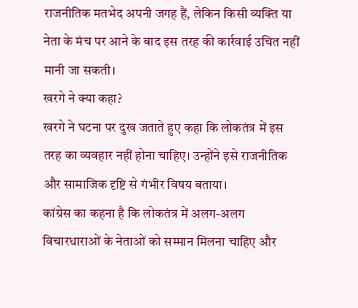राजनीतिक मतभेद अपनी जगह हैं, लेकिन किसी व्यक्ति या नेता के मंच पर आने के बाद इस तरह की कार्रवाई उचित नहीं मानी जा सकती।
खरगे ने क्या कहा?
खरगे ने घटना पर दुख जताते हुए कहा कि लोकतंत्र में इस तरह का व्यवहार नहीं होना चाहिए। उन्होंने इसे राजनीतिक और सामाजिक दृष्टि से गंभीर विषय बताया।
कांग्रेस का कहना है कि लोकतंत्र में अलग-अलग विचारधाराओं के नेताओं को सम्मान मिलना चाहिए और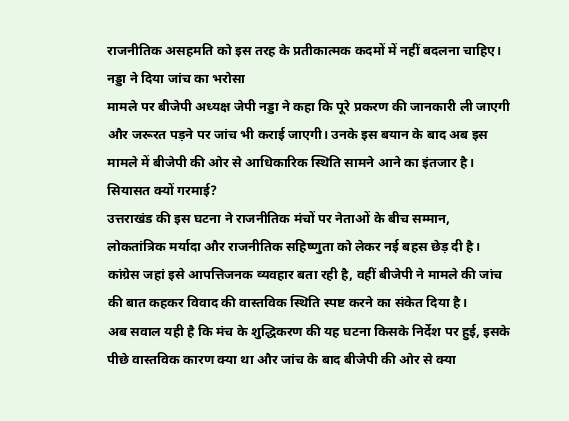राजनीतिक असहमति को इस तरह के प्रतीकात्मक कदमों में नहीं बदलना चाहिए।
नड्डा ने दिया जांच का भरोसा
मामले पर बीजेपी अध्यक्ष जेपी नड्डा ने कहा कि पूरे प्रकरण की जानकारी ली जाएगी और जरूरत पड़ने पर जांच भी कराई जाएगी। उनके इस बयान के बाद अब इस मामले में बीजेपी की ओर से आधिकारिक स्थिति सामने आने का इंतजार है।
सियासत क्यों गरमाई?
उत्तराखंड की इस घटना ने राजनीतिक मंचों पर नेताओं के बीच सम्मान, लोकतांत्रिक मर्यादा और राजनीतिक सहिष्णुता को लेकर नई बहस छेड़ दी है। कांग्रेस जहां इसे आपत्तिजनक व्यवहार बता रही है, वहीं बीजेपी ने मामले की जांच की बात कहकर विवाद की वास्तविक स्थिति स्पष्ट करने का संकेत दिया है।
अब सवाल यही है कि मंच के शुद्धिकरण की यह घटना किसके निर्देश पर हुई, इसके पीछे वास्तविक कारण क्या था और जांच के बाद बीजेपी की ओर से क्या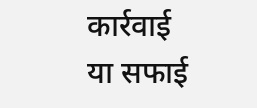कार्रवाई या सफाई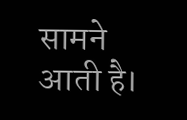सामने आती है।